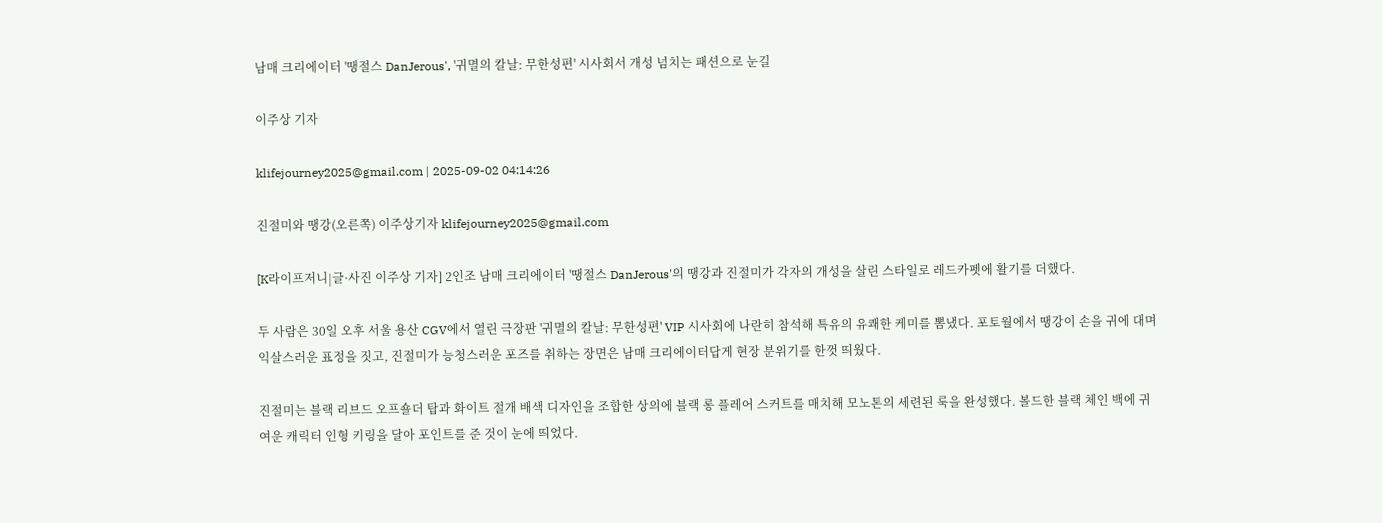남매 크리에이터 '땡절스 DanJerous', '귀멸의 칼날: 무한성편' 시사회서 개성 넘치는 패션으로 눈길

이주상 기자

klifejourney2025@gmail.com | 2025-09-02 04:14:26

진절미와 땡강(오른쪽) 이주상기자 klifejourney2025@gmail.com

[K라이프저니|글·사진 이주상 기자] 2인조 남매 크리에이터 '땡절스 DanJerous'의 땡강과 진절미가 각자의 개성을 살린 스타일로 레드카펫에 활기를 더했다.

두 사람은 30일 오후 서울 용산 CGV에서 열린 극장판 '귀멸의 칼날: 무한성편' VIP 시사회에 나란히 참석해 특유의 유쾌한 케미를 뽐냈다. 포토월에서 땡강이 손을 귀에 대며 익살스러운 표정을 짓고, 진절미가 능청스러운 포즈를 취하는 장면은 남매 크리에이터답게 현장 분위기를 한껏 띄웠다.

진절미는 블랙 리브드 오프숄더 탑과 화이트 절개 배색 디자인을 조합한 상의에 블랙 롱 플레어 스커트를 매치해 모노톤의 세련된 룩을 완성했다. 볼드한 블랙 체인 백에 귀여운 캐릭터 인형 키링을 달아 포인트를 준 것이 눈에 띄었다.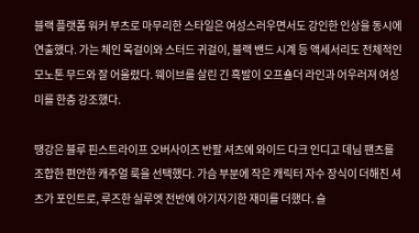블랙 플랫폼 워커 부츠로 마무리한 스타일은 여성스러우면서도 강인한 인상을 동시에 연출했다. 가는 체인 목걸이와 스터드 귀걸이, 블랙 밴드 시계 등 액세서리도 전체적인 모노톤 무드와 잘 어울렸다. 웨이브를 살린 긴 흑발이 오프숄더 라인과 어우러져 여성미를 한층 강조했다.

땡강은 블루 핀스트라이프 오버사이즈 반팔 셔츠에 와이드 다크 인디고 데님 팬츠를 조합한 편안한 캐주얼 룩을 선택했다. 가슴 부분에 작은 캐릭터 자수 장식이 더해진 셔츠가 포인트로, 루즈한 실루엣 전반에 아기자기한 재미를 더했다. 슬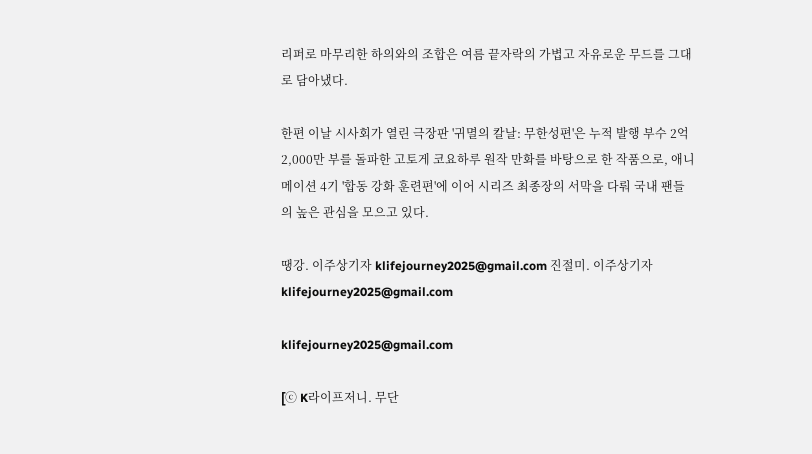리퍼로 마무리한 하의와의 조합은 여름 끝자락의 가볍고 자유로운 무드를 그대로 담아냈다.

한편 이날 시사회가 열린 극장판 '귀멸의 칼날: 무한성편'은 누적 발행 부수 2억 2,000만 부를 돌파한 고토게 코요하루 원작 만화를 바탕으로 한 작품으로, 애니메이션 4기 '합동 강화 훈련편'에 이어 시리즈 최종장의 서막을 다뤄 국내 팬들의 높은 관심을 모으고 있다.

땡강. 이주상기자 klifejourney2025@gmail.com 진절미. 이주상기자 klifejourney2025@gmail.com

klifejourney2025@gmail.com

[ⓒ K라이프저니. 무단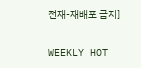전재-재배포 금지]

WEEKLY HOT